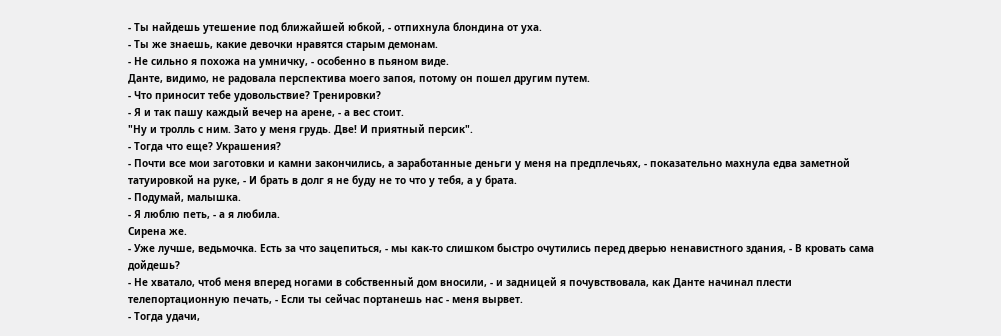- Ты найдешь утешение под ближайшей юбкой, - отпихнула блондина от уха.
- Ты же знаешь, какие девочки нравятся старым демонам.
- Не сильно я похожа на умничку, - особенно в пьяном виде.
Данте, видимо, не радовала перспектива моего запоя, потому он пошел другим путем.
- Что приносит тебе удовольствие? Тренировки?
- Я и так пашу каждый вечер на арене, - а вес стоит.
"Ну и тролль с ним. Зато у меня грудь. Две! И приятный персик".
- Тогда что еще? Украшения?
- Почти все мои заготовки и камни закончились, а заработанные деньги у меня на предплечьях, - показательно махнула едва заметной татуировкой на руке, - И брать в долг я не буду не то что у тебя, а у брата.
- Подумай, малышка.
- Я люблю петь, - а я любила.
Сирена же.
- Уже лучше, ведьмочка. Есть за что зацепиться, - мы как-то слишком быстро очутились перед дверью ненавистного здания, - В кровать сама дойдешь?
- Не хватало, чтоб меня вперед ногами в собственный дом вносили, - и задницей я почувствовала, как Данте начинал плести телепортационную печать, - Если ты сейчас портанешь нас - меня вырвет.
- Тогда удачи,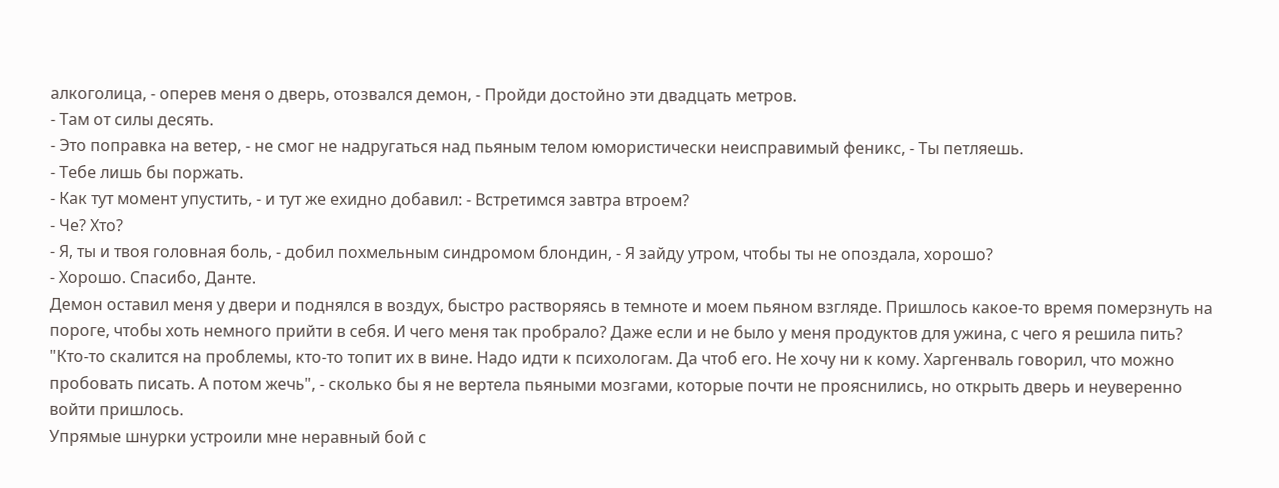алкоголица, - оперев меня о дверь, отозвался демон, - Пройди достойно эти двадцать метров.
- Там от силы десять.
- Это поправка на ветер, - не смог не надругаться над пьяным телом юмористически неисправимый феникс, - Ты петляешь.
- Тебе лишь бы поржать.
- Как тут момент упустить, - и тут же ехидно добавил: - Встретимся завтра втроем?
- Че? Хто?
- Я, ты и твоя головная боль, - добил похмельным синдромом блондин, - Я зайду утром, чтобы ты не опоздала, хорошо?
- Хорошо. Спасибо, Данте.
Демон оставил меня у двери и поднялся в воздух, быстро растворяясь в темноте и моем пьяном взгляде. Пришлось какое-то время померзнуть на пороге, чтобы хоть немного прийти в себя. И чего меня так пробрало? Даже если и не было у меня продуктов для ужина, с чего я решила пить?
"Кто-то скалится на проблемы, кто-то топит их в вине. Надо идти к психологам. Да чтоб его. Не хочу ни к кому. Харгенваль говорил, что можно пробовать писать. А потом жечь", - сколько бы я не вертела пьяными мозгами, которые почти не прояснились, но открыть дверь и неуверенно войти пришлось.
Упрямые шнурки устроили мне неравный бой с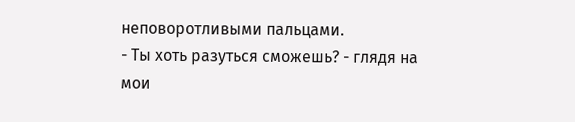неповоротливыми пальцами.
- Ты хоть разуться сможешь? - глядя на мои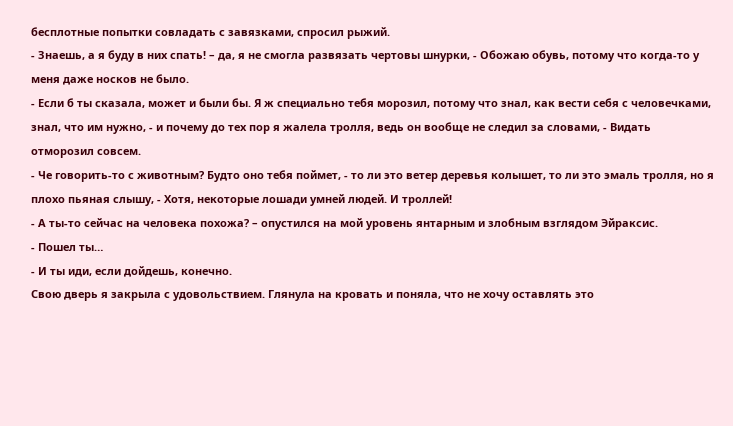бесплотные попытки совладать с завязками, спросил рыжий.
- Знаешь, а я буду в них спать! – да, я не смогла развязать чертовы шнурки, - Обожаю обувь, потому что когда-то у меня даже носков не было.
- Если б ты сказала, может и были бы. Я ж специально тебя морозил, потому что знал, как вести себя с человечками, знал, что им нужно, - и почему до тех пор я жалела тролля, ведь он вообще не следил за словами, - Видать отморозил совсем.
- Че говорить-то с животным? Будто оно тебя поймет, - то ли это ветер деревья колышет, то ли это эмаль тролля, но я плохо пьяная слышу, - Хотя, некоторые лошади умней людей. И троллей!
- А ты-то сейчас на человека похожа? – опустился на мой уровень янтарным и злобным взглядом Эйраксис.
- Пошел ты…
- И ты иди, если дойдешь, конечно.
Свою дверь я закрыла с удовольствием. Глянула на кровать и поняла, что не хочу оставлять это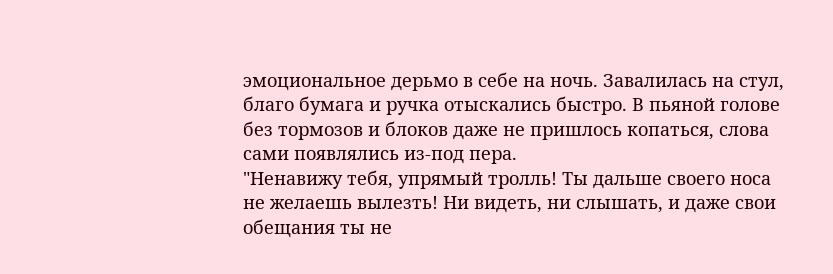эмоциональное дерьмо в себе на ночь. Завалилась на стул, благо бумага и ручка отыскались быстро. В пьяной голове без тормозов и блоков даже не пришлось копаться, слова сами появлялись из-под пера.
"Ненавижу тебя, упрямый тролль! Ты дальше своего носа не желаешь вылезть! Ни видеть, ни слышать, и даже свои обещания ты не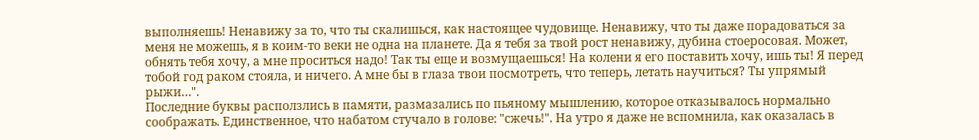выполняешь! Ненавижу за то, что ты скалишься, как настоящее чудовище. Ненавижу, что ты даже порадоваться за меня не можешь, я в коим-то веки не одна на планете. Да я тебя за твой рост ненавижу, дубина стоеросовая. Может, обнять тебя хочу, а мне проситься надо! Так ты еще и возмущаешься! На колени я его поставить хочу, ишь ты! Я перед тобой год раком стояла, и ничего. А мне бы в глаза твои посмотреть, что теперь, летать научиться? Ты упрямый рыжи…".
Последние буквы расползлись в памяти, размазались по пьяному мышлению, которое отказывалось нормально соображать. Единственное, что набатом стучало в голове: "сжечь!". На утро я даже не вспомнила, как оказалась в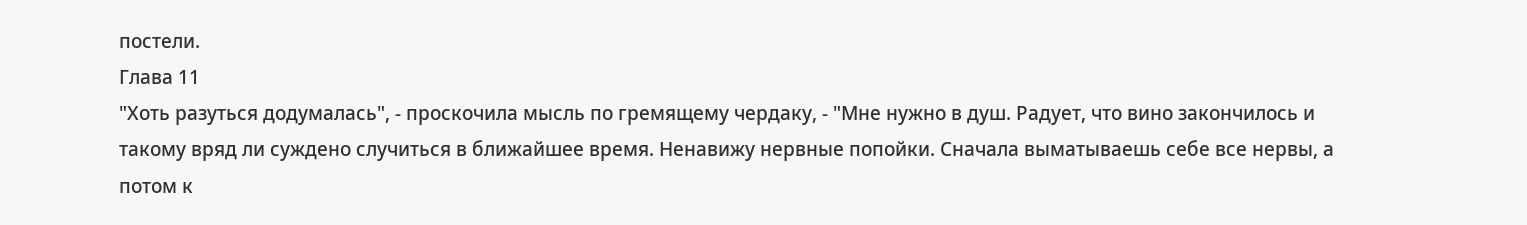постели.
Глава 11
"Хоть разуться додумалась", - проскочила мысль по гремящему чердаку, - "Мне нужно в душ. Радует, что вино закончилось и такому вряд ли суждено случиться в ближайшее время. Ненавижу нервные попойки. Сначала выматываешь себе все нервы, а потом к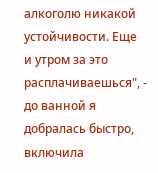алкоголю никакой устойчивости. Еще и утром за это расплачиваешься", - до ванной я добралась быстро, включила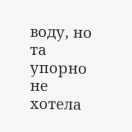воду, но та упорно не хотела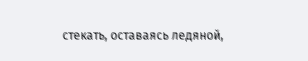стекать, оставаясь ледяной,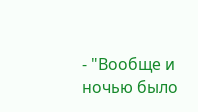- "Вообще и ночью было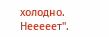холодно. Нееееет".